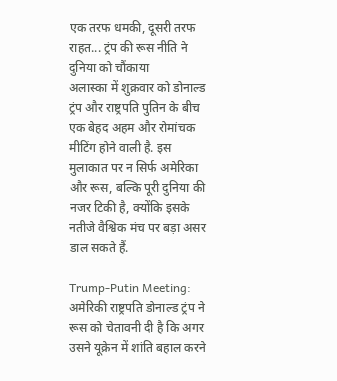एक तरफ धमकी, दूसरी तरफ राहत... ट्रंप की रूस नीति ने दुनिया को चौंकाया
अलास्का में शुक्रवार को डोनाल्ड ट्रंप और राष्ट्रपति पुतिन के बीच एक बेहद अहम और रोमांचक मीटिंग होने वाली है. इस मुलाकात पर न सिर्फ अमेरिका और रूस, बल्कि पूरी दुनिया की नजर टिकी है, क्योंकि इसके नतीजे वैश्विक मंच पर बड़ा असर डाल सकते हैं.

Trump-Putin Meeting: अमेरिकी राष्ट्रपति डोनाल्ड ट्रंप ने रूस को चेतावनी दी है कि अगर उसने यूक्रेन में शांति बहाल करने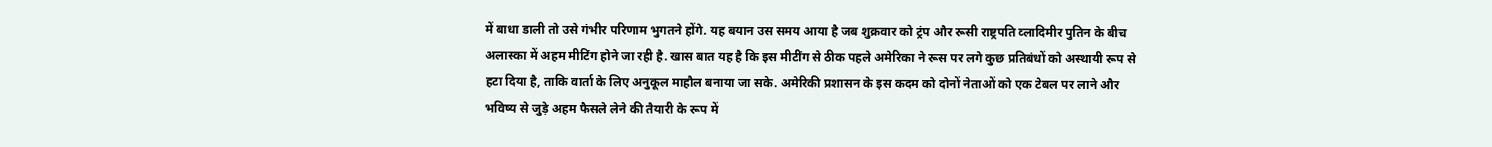में बाधा डाली तो उसे गंभीर परिणाम भुगतने होंगे. यह बयान उस समय आया है जब शुक्रवार को ट्रंप और रूसी राष्ट्रपति व्लादिमीर पुतिन के बीच अलास्का में अहम मीटिंग होने जा रही है. खास बात यह है कि इस मीटींग से ठीक पहले अमेरिका ने रूस पर लगे कुछ प्रतिबंधों को अस्थायी रूप से हटा दिया है, ताकि वार्ता के लिए अनुकूल माहौल बनाया जा सके. अमेरिकी प्रशासन के इस कदम को दोनों नेताओं को एक टेबल पर लाने और भविष्य से जुड़े अहम फैसले लेने की तैयारी के रूप में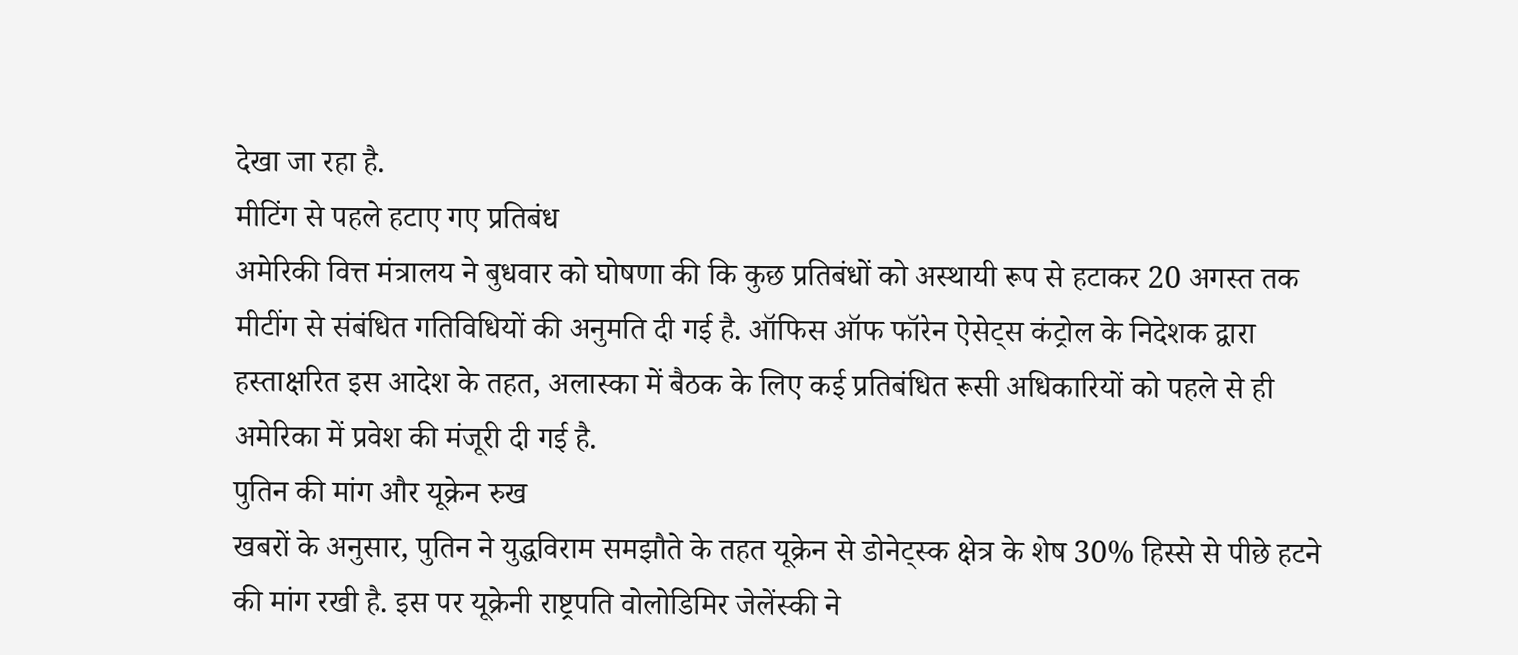देखा जा रहा है.
मीटिंग से पहले हटाए गए प्रतिबंध
अमेरिकी वित्त मंत्रालय ने बुधवार को घोषणा की कि कुछ प्रतिबंधों को अस्थायी रूप से हटाकर 20 अगस्त तक मीटींग से संबंधित गतिविधियों की अनुमति दी गई है. ऑफिस ऑफ फॉरेन ऐसेट्स कंट्रोल के निदेशक द्वारा हस्ताक्षरित इस आदेश के तहत, अलास्का में बैठक के लिए कई प्रतिबंधित रूसी अधिकारियों को पहले से ही अमेरिका में प्रवेश की मंजूरी दी गई है.
पुतिन की मांग और यूक्रेन रुख
खबरों के अनुसार, पुतिन ने युद्धविराम समझौते के तहत यूक्रेन से डोनेट्स्क क्षेत्र के शेष 30% हिस्से से पीछे हटने की मांग रखी है. इस पर यूक्रेनी राष्ट्रपति वोलोडिमिर जेलेंस्की ने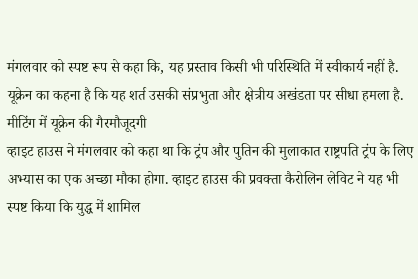मंगलवार को स्पष्ट रूप से कहा कि, यह प्रस्ताव किसी भी परिस्थिति में स्वीकार्य नहीं है. यूक्रेन का कहना है कि यह शर्त उसकी संप्रभुता और क्षेत्रीय अखंडता पर सीधा हमला है.
मीटिंग में यूक्रेन की गैरमौजूदगी
व्हाइट हाउस ने मंगलवार को कहा था कि ट्रंप और पुतिन की मुलाकात राष्ट्रपति ट्रंप के लिए अभ्यास का एक अच्छा मौका होगा. व्हाइट हाउस की प्रवक्ता कैरोलिन लेविट ने यह भी स्पष्ट किया कि युद्ध में शामिल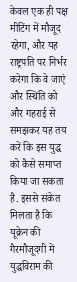केवल एक ही पक्ष मीटिंग में मौजूद रहेगा, और यह राष्ट्रपति पर निर्भर करेगा कि वे जाएं और स्थिति को और गहराई से समझकर यह तय करें कि इस युद्ध को कैसे समाप्त किया जा सकता है. इससे संकेत मिलता है कि यूक्रेन की गैरमौजूदगी में युद्धविराम की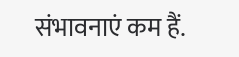संभावनाएं कम हैं.